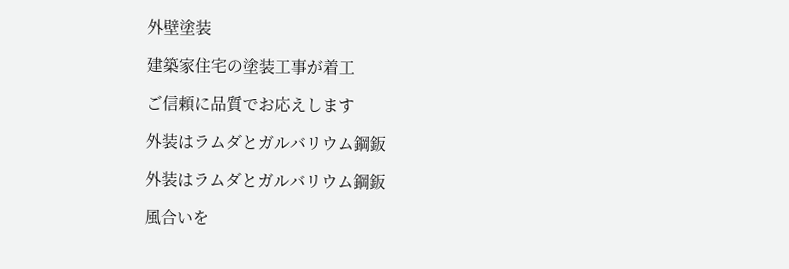外壁塗装

建築家住宅の塗装工事が着工

ご信頼に品質でお応えします

外装はラムダとガルバリウム鋼鈑

外装はラムダとガルバリウム鋼鈑

風合いを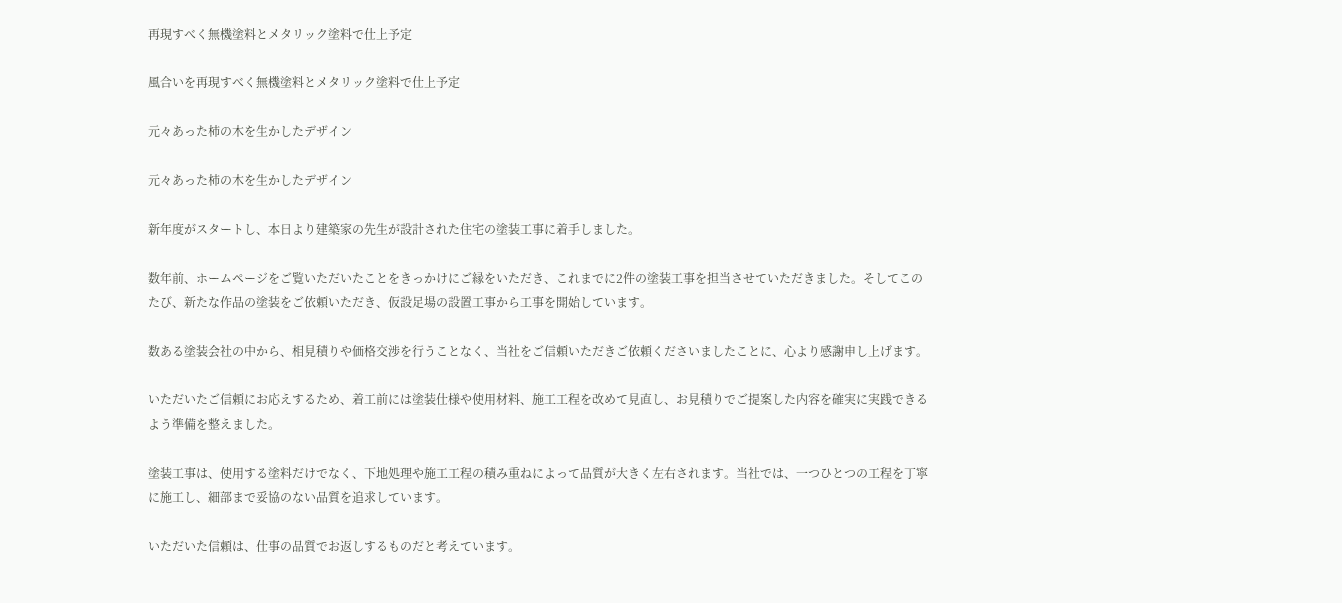再現すべく無機塗料とメタリック塗料で仕上予定

風合いを再現すべく無機塗料とメタリック塗料で仕上予定

元々あった柿の木を生かしたデザイン

元々あった柿の木を生かしたデザイン

新年度がスタートし、本日より建築家の先生が設計された住宅の塗装工事に着手しました。

数年前、ホームページをご覧いただいたことをきっかけにご縁をいただき、これまでに2件の塗装工事を担当させていただきました。そしてこのたび、新たな作品の塗装をご依頼いただき、仮設足場の設置工事から工事を開始しています。

数ある塗装会社の中から、相見積りや価格交渉を行うことなく、当社をご信頼いただきご依頼くださいましたことに、心より感謝申し上げます。

いただいたご信頼にお応えするため、着工前には塗装仕様や使用材料、施工工程を改めて見直し、お見積りでご提案した内容を確実に実践できるよう準備を整えました。

塗装工事は、使用する塗料だけでなく、下地処理や施工工程の積み重ねによって品質が大きく左右されます。当社では、一つひとつの工程を丁寧に施工し、細部まで妥協のない品質を追求しています。

いただいた信頼は、仕事の品質でお返しするものだと考えています。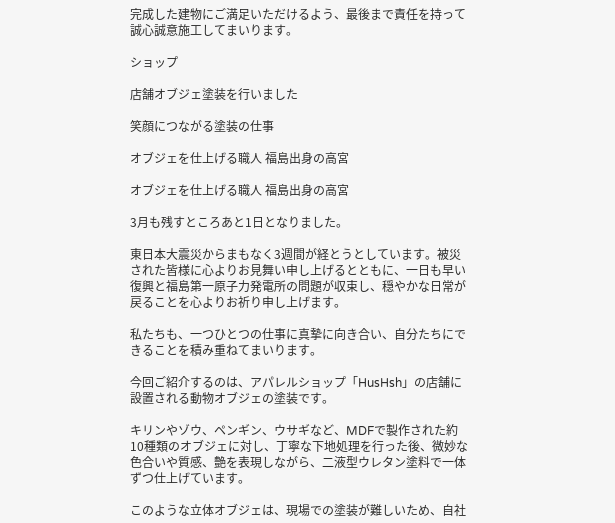完成した建物にご満足いただけるよう、最後まで責任を持って誠心誠意施工してまいります。

ショップ

店舗オブジェ塗装を行いました

笑顔につながる塗装の仕事

オブジェを仕上げる職人 福島出身の高宮

オブジェを仕上げる職人 福島出身の高宮

3月も残すところあと1日となりました。

東日本大震災からまもなく3週間が経とうとしています。被災された皆様に心よりお見舞い申し上げるとともに、一日も早い復興と福島第一原子力発電所の問題が収束し、穏やかな日常が戻ることを心よりお祈り申し上げます。

私たちも、一つひとつの仕事に真摯に向き合い、自分たちにできることを積み重ねてまいります。

今回ご紹介するのは、アパレルショップ「HusHsh」の店舗に設置される動物オブジェの塗装です。

キリンやゾウ、ペンギン、ウサギなど、MDFで製作された約10種類のオブジェに対し、丁寧な下地処理を行った後、微妙な色合いや質感、艶を表現しながら、二液型ウレタン塗料で一体ずつ仕上げています。

このような立体オブジェは、現場での塗装が難しいため、自社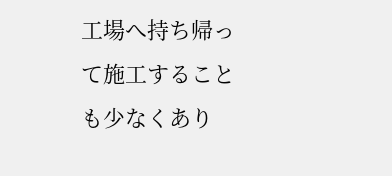工場へ持ち帰って施工することも少なくあり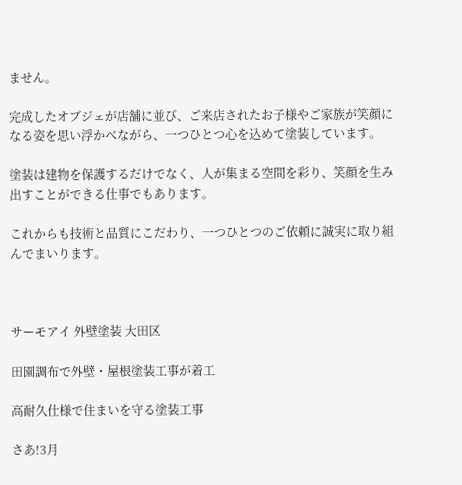ません。

完成したオブジェが店舗に並び、ご来店されたお子様やご家族が笑顔になる姿を思い浮かべながら、一つひとつ心を込めて塗装しています。

塗装は建物を保護するだけでなく、人が集まる空間を彩り、笑顔を生み出すことができる仕事でもあります。

これからも技術と品質にこだわり、一つひとつのご依頼に誠実に取り組んでまいります。



サーモアイ 外壁塗装 大田区

田園調布で外壁・屋根塗装工事が着工

高耐久仕様で住まいを守る塗装工事

さあ!3月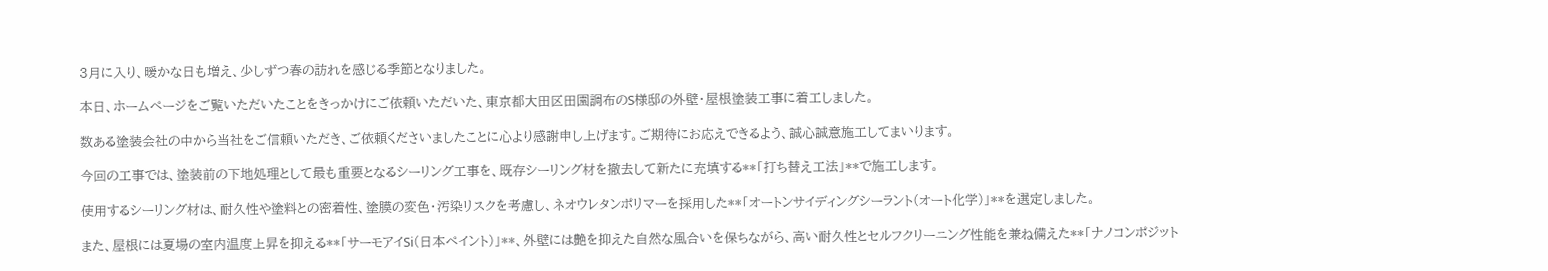3月に入り、暖かな日も増え、少しずつ春の訪れを感じる季節となりました。

本日、ホームページをご覧いただいたことをきっかけにご依頼いただいた、東京都大田区田園調布のS様邸の外壁・屋根塗装工事に着工しました。

数ある塗装会社の中から当社をご信頼いただき、ご依頼くださいましたことに心より感謝申し上げます。ご期待にお応えできるよう、誠心誠意施工してまいります。

今回の工事では、塗装前の下地処理として最も重要となるシーリング工事を、既存シーリング材を撤去して新たに充填する**「打ち替え工法」**で施工します。

使用するシーリング材は、耐久性や塗料との密着性、塗膜の変色・汚染リスクを考慮し、ネオウレタンポリマーを採用した**「オートンサイディングシーラント(オート化学)」**を選定しました。

また、屋根には夏場の室内温度上昇を抑える**「サーモアイSi(日本ペイント)」**、外壁には艶を抑えた自然な風合いを保ちながら、高い耐久性とセルフクリーニング性能を兼ね備えた**「ナノコンポジット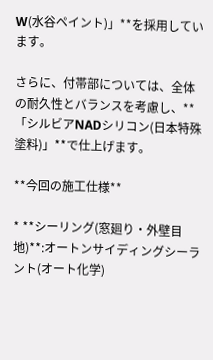W(水谷ペイント)」**を採用しています。

さらに、付帯部については、全体の耐久性とバランスを考慮し、**「シルビアNADシリコン(日本特殊塗料)」**で仕上げます。

**今回の施工仕様**

* **シーリング(窓廻り・外壁目地)**:オートンサイディングシーラント(オート化学)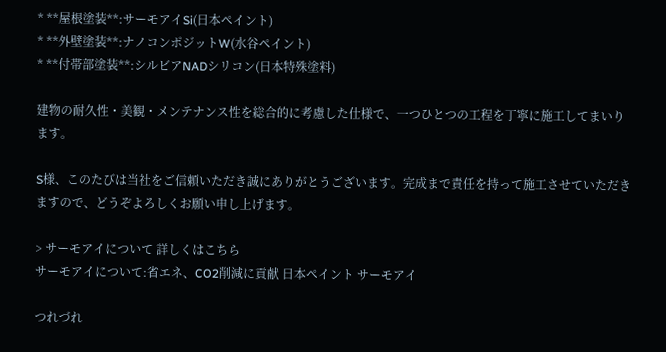* **屋根塗装**:サーモアイSi(日本ペイント)
* **外壁塗装**:ナノコンポジットW(水谷ペイント)
* **付帯部塗装**:シルビアNADシリコン(日本特殊塗料)

建物の耐久性・美観・メンテナンス性を総合的に考慮した仕様で、一つひとつの工程を丁寧に施工してまいります。

S様、このたびは当社をご信頼いただき誠にありがとうございます。完成まで責任を持って施工させていただきますので、どうぞよろしくお願い申し上げます。

> サーモアイについて 詳しくはこちら
サーモアイについて:省エネ、CO2削減に貢献 日本ペイント サーモアイ

つれづれ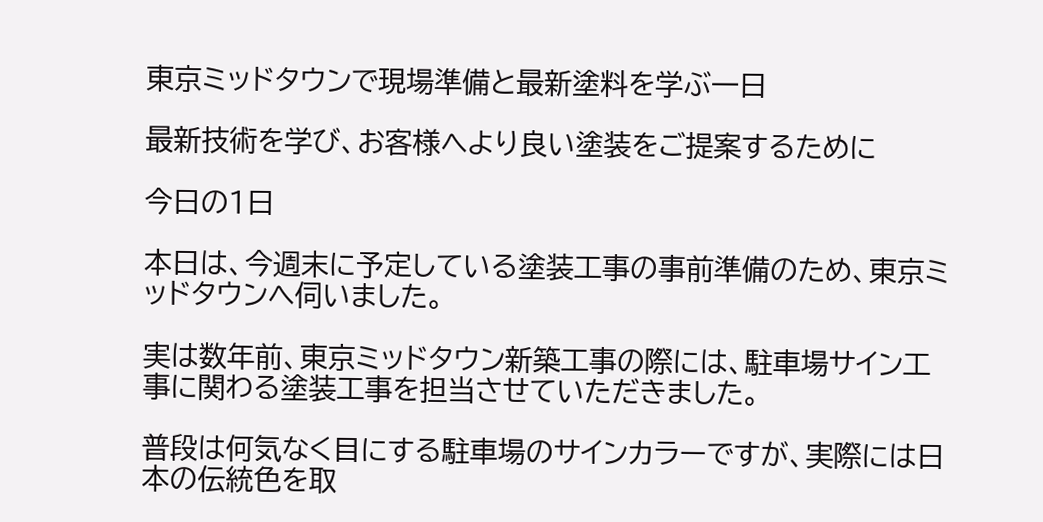東京ミッドタウンで現場準備と最新塗料を学ぶ一日

最新技術を学び、お客様へより良い塗装をご提案するために

今日の1日

本日は、今週末に予定している塗装工事の事前準備のため、東京ミッドタウンへ伺いました。

実は数年前、東京ミッドタウン新築工事の際には、駐車場サイン工事に関わる塗装工事を担当させていただきました。

普段は何気なく目にする駐車場のサインカラーですが、実際には日本の伝統色を取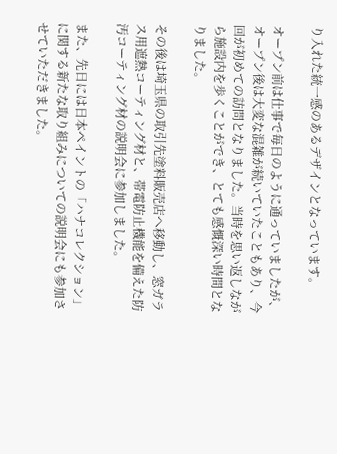り入れた統一感のあるデザインとなっています。

オープン前は仕事で毎日のように通っていましたが、オープン後は大変な混雑が続いていたこともあり、今回が初めての訪問となりました。当時を思い返しながら施設内を歩くことができ、とても感慨深い時間となりました。

その後は埼玉県の取引先塗料販売店へ移動し、窓ガラス用遮熱コーティング材と、帯電防止機能を備えた防汚コーティング材の説明会に参加しました。

また、先日には日本ペイントの「ハナコレクション」に関する新たな取り組みについての説明会にも参加させていただきました。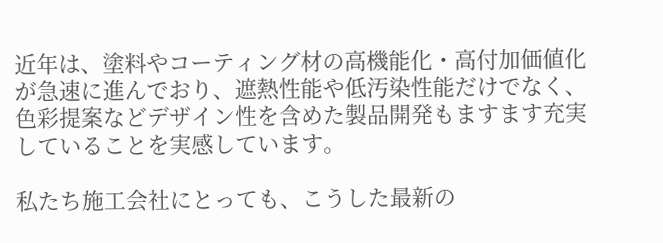近年は、塗料やコーティング材の高機能化・高付加価値化が急速に進んでおり、遮熱性能や低汚染性能だけでなく、色彩提案などデザイン性を含めた製品開発もますます充実していることを実感しています。

私たち施工会社にとっても、こうした最新の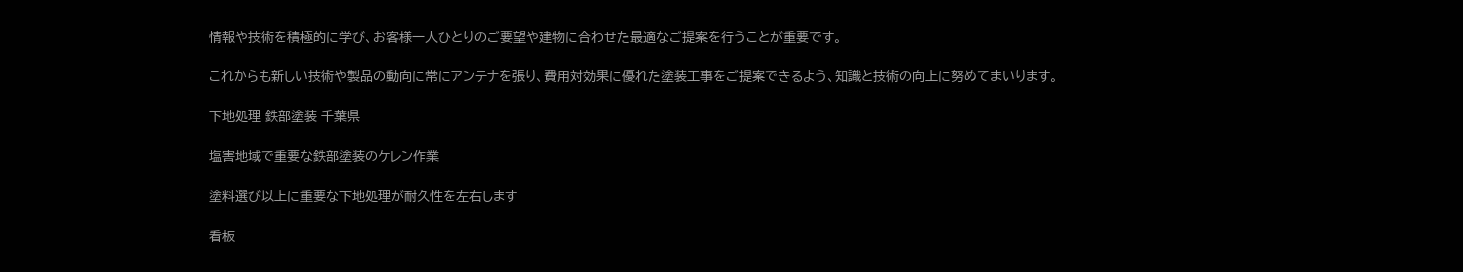情報や技術を積極的に学び、お客様一人ひとりのご要望や建物に合わせた最適なご提案を行うことが重要です。

これからも新しい技術や製品の動向に常にアンテナを張り、費用対効果に優れた塗装工事をご提案できるよう、知識と技術の向上に努めてまいります。

下地処理 鉄部塗装 千葉県

塩害地域で重要な鉄部塗装のケレン作業

塗料選び以上に重要な下地処理が耐久性を左右します

看板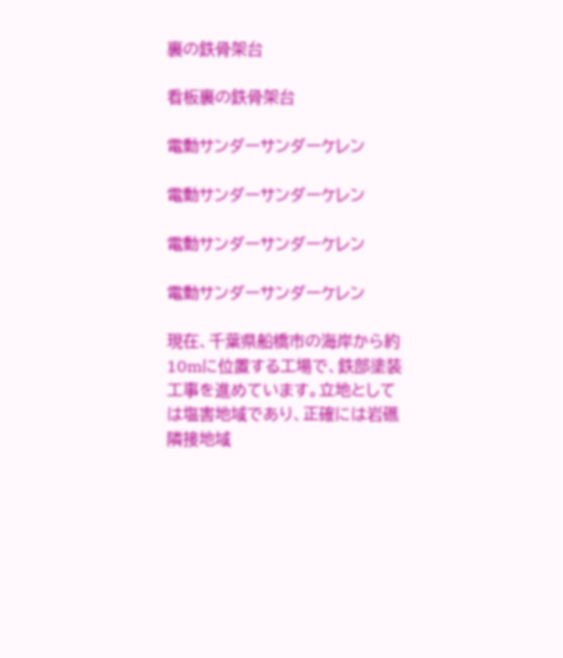裏の鉄骨架台

看板裏の鉄骨架台

電動サンダーサンダーケレン

電動サンダーサンダーケレン

電動サンダーサンダーケレン

電動サンダーサンダーケレン

現在、千葉県船橋市の海岸から約10mに位置する工場で、鉄部塗装工事を進めています。立地としては塩害地域であり、正確には岩礁隣接地域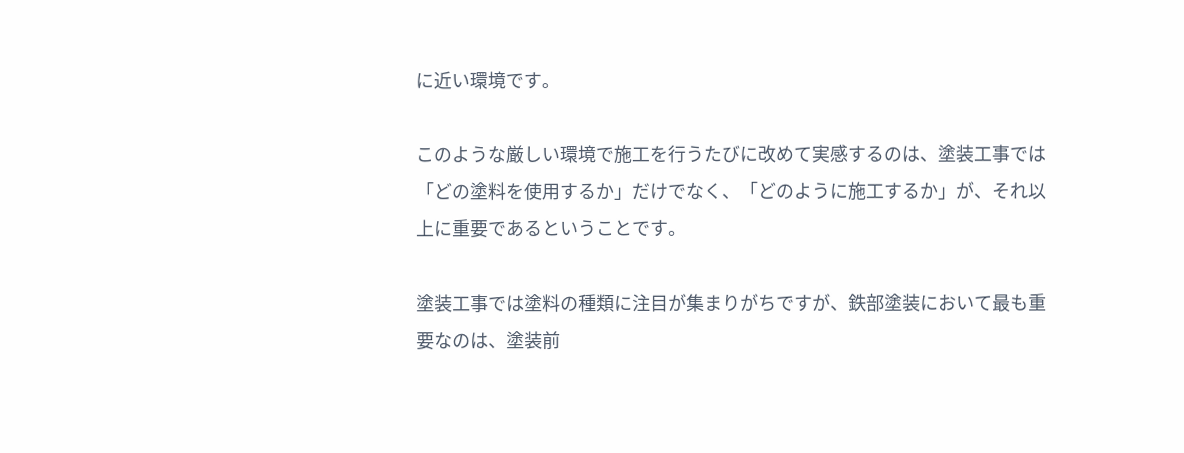に近い環境です。

このような厳しい環境で施工を行うたびに改めて実感するのは、塗装工事では「どの塗料を使用するか」だけでなく、「どのように施工するか」が、それ以上に重要であるということです。

塗装工事では塗料の種類に注目が集まりがちですが、鉄部塗装において最も重要なのは、塗装前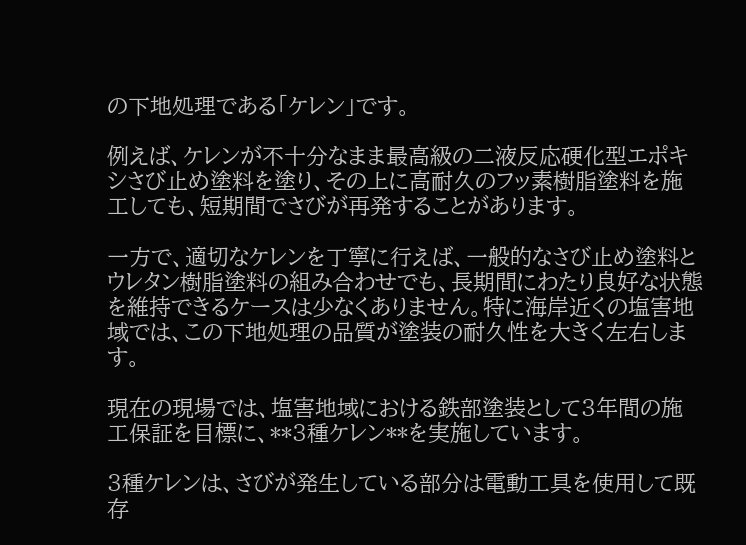の下地処理である「ケレン」です。

例えば、ケレンが不十分なまま最高級の二液反応硬化型エポキシさび止め塗料を塗り、その上に高耐久のフッ素樹脂塗料を施工しても、短期間でさびが再発することがあります。

一方で、適切なケレンを丁寧に行えば、一般的なさび止め塗料とウレタン樹脂塗料の組み合わせでも、長期間にわたり良好な状態を維持できるケースは少なくありません。特に海岸近くの塩害地域では、この下地処理の品質が塗装の耐久性を大きく左右します。

現在の現場では、塩害地域における鉄部塗装として3年間の施工保証を目標に、**3種ケレン**を実施しています。

3種ケレンは、さびが発生している部分は電動工具を使用して既存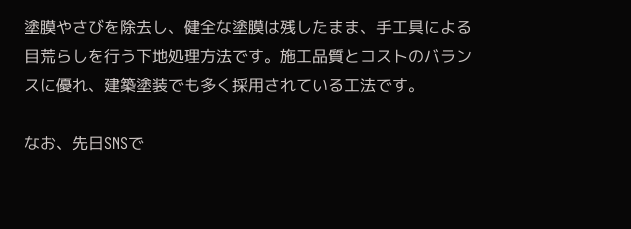塗膜やさびを除去し、健全な塗膜は残したまま、手工具による目荒らしを行う下地処理方法です。施工品質とコストのバランスに優れ、建築塗装でも多く採用されている工法です。

なお、先日SNSで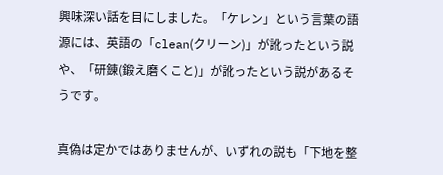興味深い話を目にしました。「ケレン」という言葉の語源には、英語の「clean(クリーン)」が訛ったという説や、「研錬(鍛え磨くこと)」が訛ったという説があるそうです。

真偽は定かではありませんが、いずれの説も「下地を整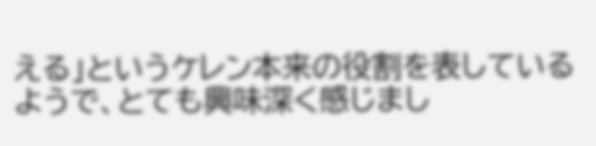える」というケレン本来の役割を表しているようで、とても興味深く感じまし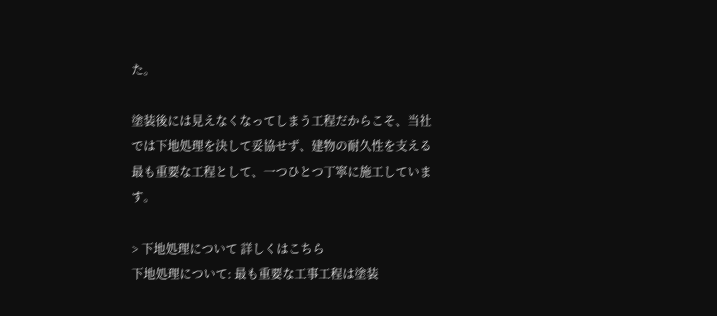た。

塗装後には見えなくなってしまう工程だからこそ、当社では下地処理を決して妥協せず、建物の耐久性を支える最も重要な工程として、一つひとつ丁寧に施工しています。

> 下地処理について 詳しくはこちら
下地処理について: 最も重要な工事工程は塗装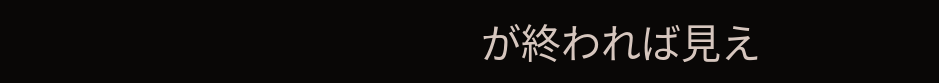が終われば見え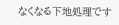なくなる下地処理です